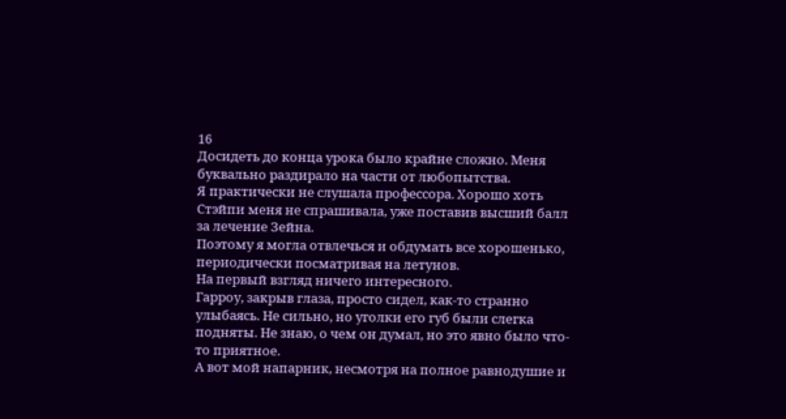16
Досидеть до конца урока было крайне сложно. Меня буквально раздирало на части от любопытства.
Я практически не слушала профессора. Хорошо хоть Стэйпи меня не спрашивала, уже поставив высший балл за лечение Зейна.
Поэтому я могла отвлечься и обдумать все хорошенько, периодически посматривая на летунов.
На первый взгляд ничего интересного.
Гарроу, закрыв глаза, просто сидел, как-то странно улыбаясь. Не сильно, но уголки его губ были слегка подняты. Не знаю, о чем он думал, но это явно было что-то приятное.
А вот мой напарник, несмотря на полное равнодушие и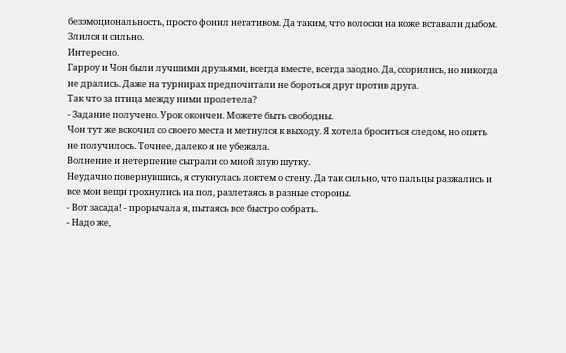безэмоциональность, просто фонил негативом. Да таким, что волоски на коже вставали дыбом.
Злился и сильно.
Интересно.
Гарроу и Чон были лучшими друзьями, всегда вместе, всегда заодно. Да, ссорились, но никогда не дрались. Даже на турнирах предпочитали не бороться друг против друга.
Так что за птица между ними пролетела?
- Задание получено. Урок окончен. Можете быть свободны.
Чон тут же вскочил со своего места и метнулся к выходу. Я хотела броситься следом, но опять не получилось. Точнее, далеко я не убежала.
Волнение и нетерпение сыграли со мной злую шутку.
Неудачно повернувшись, я стукнулась локтем о стену. Да так сильно, что пальцы разжались и все мои вещи грохнулись на пол, разлетаясь в разные стороны.
- Вот засада! - прорычала я, пытаясь все быстро собрать.
- Надо же,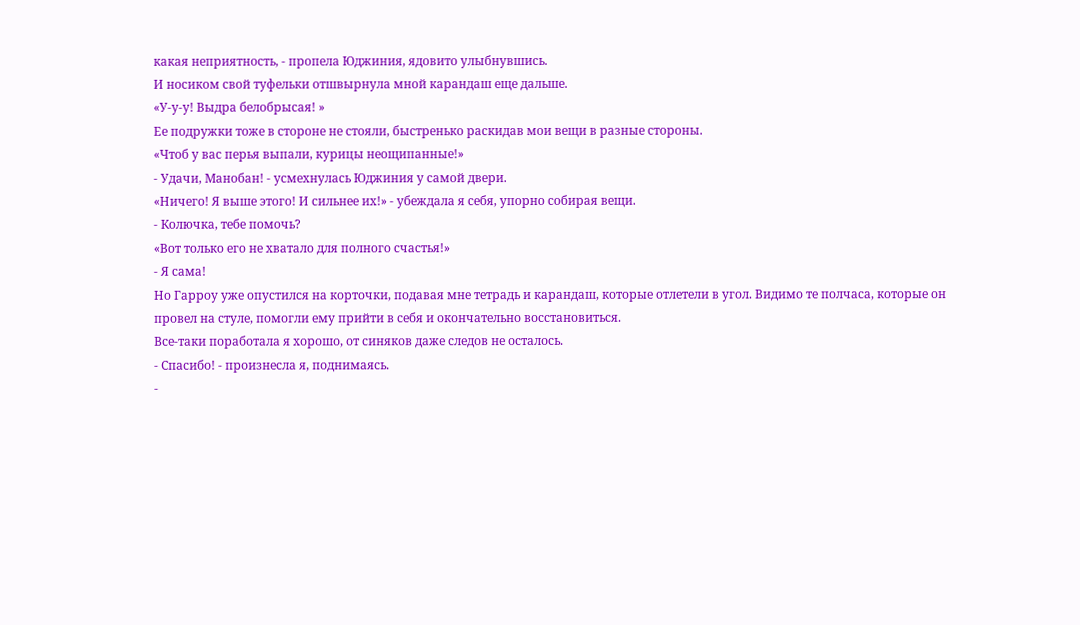какая неприятность, - пропела Юджиния, ядовито улыбнувшись.
И носиком свой туфельки отшвырнула мной карандаш еще дальше.
«У-у-у! Выдра белобрысая! »
Ее подружки тоже в стороне не стояли, быстренько раскидав мои вещи в разные стороны.
«Чтоб у вас перья выпали, курицы неощипанные!»
- Удачи, Манобан! - усмехнулась Юджиния у самой двери.
«Ничего! Я выше этого! И сильнее их!» - убеждала я себя, упорно собирая вещи.
- Колючка, тебе помочь?
«Вот только его не хватало для полного счастья!»
- Я сама!
Но Гарроу уже опустился на корточки, подавая мне тетрадь и карандаш, которые отлетели в угол. Видимо те полчаса, которые он провел на стуле, помогли ему прийти в себя и окончательно восстановиться.
Все-таки поработала я хорошо, от синяков даже следов не осталось.
- Спасибо! - произнесла я, поднимаясь.
-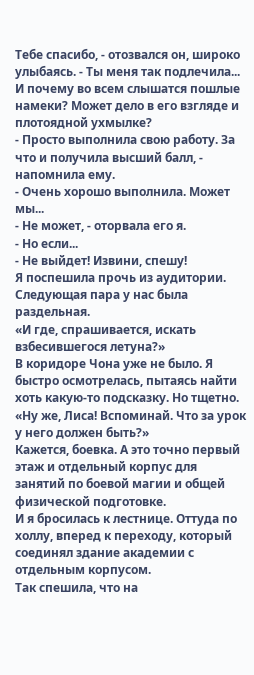Тебе спасибо, - отозвался он, широко улыбаясь. - Ты меня так подлечила...
И почему во всем слышатся пошлые намеки? Может дело в его взгляде и плотоядной ухмылке?
- Просто выполнила свою работу. За что и получила высший балл, - напомнила ему.
- Очень хорошо выполнила. Может мы...
- Не может, - оторвала его я.
- Но если...
- Не выйдет! Извини, спешу!
Я поспешила прочь из аудитории.
Следующая пара у нас была раздельная.
«И где, спрашивается, искать взбесившегося летуна?»
В коридоре Чона уже не было. Я быстро осмотрелась, пытаясь найти хоть какую-то подсказку. Но тщетно.
«Ну же, Лиса! Вспоминай. Что за урок у него должен быть?»
Кажется, боевка. А это точно первый этаж и отдельный корпус для занятий по боевой магии и общей физической подготовке.
И я бросилась к лестнице. Оттуда по холлу, вперед к переходу, который соединял здание академии с отдельным корпусом.
Так спешила, что на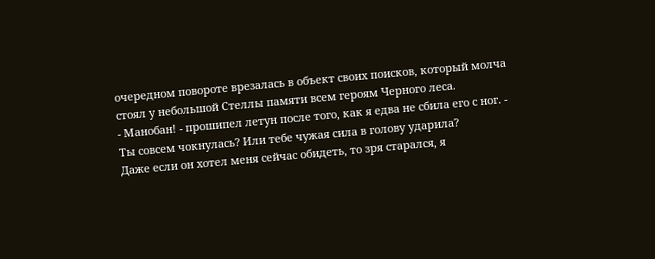очередном повороте врезалась в объект своих поисков, который молча стоял у небольшой Стеллы памяти всем героям Черного леса.
- Манобан! - прошипел летун после того, как я едва не сбила его с ног. - Ты совсем чокнулась? Или тебе чужая сила в голову ударила?
Даже если он хотел меня сейчас обидеть, то зря старался, я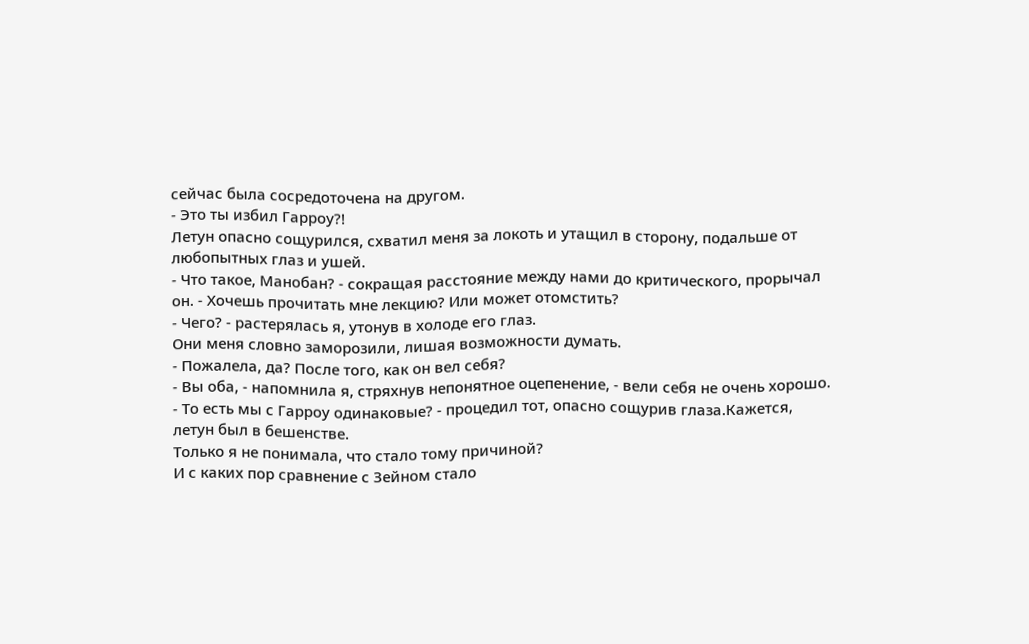сейчас была сосредоточена на другом.
- Это ты избил Гарроу?!
Летун опасно сощурился, схватил меня за локоть и утащил в сторону, подальше от любопытных глаз и ушей.
- Что такое, Манобан? - сокращая расстояние между нами до критического, прорычал он. - Хочешь прочитать мне лекцию? Или может отомстить?
- Чего? - растерялась я, утонув в холоде его глаз.
Они меня словно заморозили, лишая возможности думать.
- Пожалела, да? После того, как он вел себя?
- Вы оба, - напомнила я, стряхнув непонятное оцепенение, - вели себя не очень хорошо.
- То есть мы с Гарроу одинаковые? - процедил тот, опасно сощурив глаза.Кажется, летун был в бешенстве.
Только я не понимала, что стало тому причиной?
И с каких пор сравнение с Зейном стало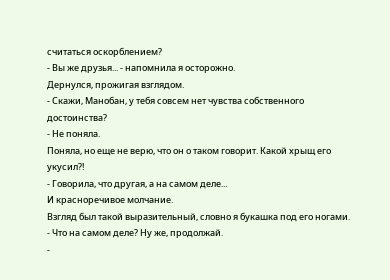считаться оскорблением?
- Вы же друзья... - напомнила я осторожно.
Дернулся, прожигая взглядом.
- Скажи, Манобан, у тебя совсем нет чувства собственного достоинства?
- Не поняла.
Поняла, но еще не верю, что он о таком говорит. Какой хрыщ его укусил?!
- Говорила, что другая, а на самом деле...
И красноречивое молчание.
Взгляд был такой выразительный, словно я букашка под его ногами.
- Что на самом деле? Ну же, продолжай.
-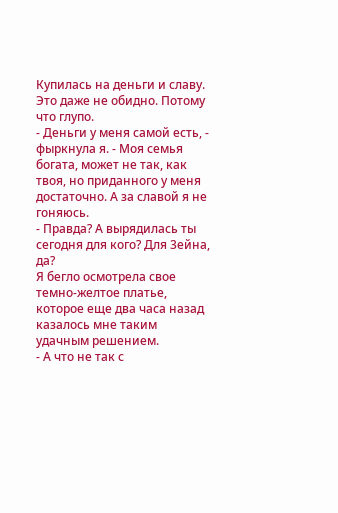Купилась на деньги и славу.
Это даже не обидно. Потому что глупо.
- Деньги у меня самой есть, - фыркнула я. - Моя семья богата, может не так, как твоя, но приданного у меня достаточно. А за славой я не гоняюсь.
- Правда? А вырядилась ты сегодня для кого? Для 3ейна, да?
Я бегло осмотрела свое темно-желтое платье, которое еще два часа назад казалось мне таким удачным решением.
- А что не так с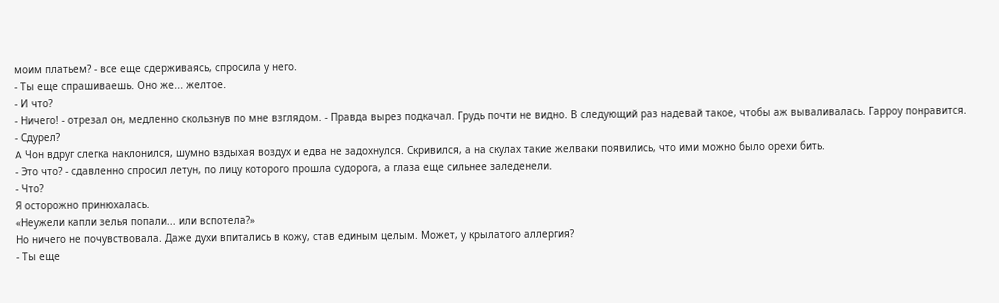моим платьем? - все еще сдерживаясь, спросила у него.
- Ты еще спрашиваешь. Оно же... желтое.
- И что?
- Ничего! - отрезал он, медленно скользнув по мне взглядом. - Правда вырез подкачал. Грудь почти не видно. В следующий раз надевай такое, чтобы аж вываливалась. Гарроу понравится.
- Сдурел?
A Чон вдруг слегка наклонился, шумно вздыхая воздух и едва не задохнулся. Скривился, а на скулах такие желваки появились, что ими можно было орехи бить.
- Это что? - сдавленно спросил летун, по лицу которого прошла судорога, а глаза еще сильнее заледенели.
- Что?
Я осторожно принюхалась.
«Неужели капли зелья попали... или вспотела?»
Но ничего не почувствовала. Даже духи впитались в кожу, став единым целым. Может, у крылатого аллергия?
- Ты еще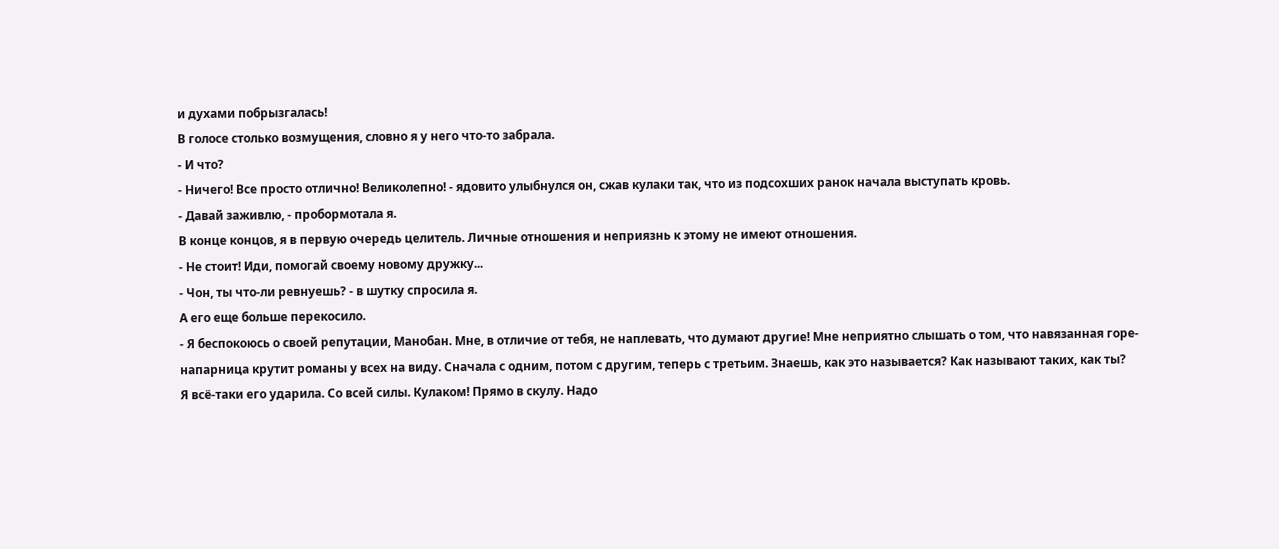и духами побрызгалась!
В голосе столько возмущения, словно я у него что-то забрала.
- И что?
- Ничего! Все просто отлично! Великолепно! - ядовито улыбнулся он, сжав кулаки так, что из подсохших ранок начала выступать кровь.
- Давай заживлю, - пробормотала я.
В конце концов, я в первую очередь целитель. Личные отношения и неприязнь к этому не имеют отношения.
- Не стоит! Иди, помогай своему новому дружку...
- Чон, ты что-ли ревнуешь? - в шутку спросила я.
А его еще больше перекосило.
- Я беспокоюсь о своей репутации, Манобан. Мне, в отличие от тебя, не наплевать, что думают другие! Мне неприятно слышать о том, что навязанная горе-напарница крутит романы у всех на виду. Сначала с одним, потом с другим, теперь с третьим. Знаешь, как это называется? Как называют таких, как ты?
Я всё-таки его ударила. Со всей силы. Кулаком! Прямо в скулу. Надо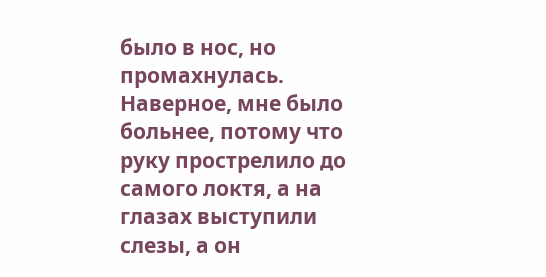было в нос, но промахнулась.
Наверное, мне было больнее, потому что руку прострелило до самого локтя, а на глазах выступили слезы, а он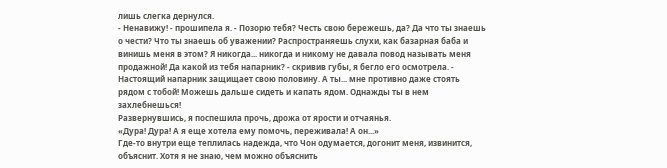лишь слегка дернулся.
- Ненавижу! - прошипела я. - Позорю тебя? Честь свою бережешь, да? Да что ты знаешь о чести? Что ты знаешь об уважении? Распространяешь слухи, как базарная баба и винишь меня в этом? Я никогда... никогда и никому не давала повод называть меня продажной! Да какой из тебя напарник? - скривив губы, я бегло его осмотрела. - Настоящий напарник защищает свою половину. А ты... мне противно даже стоять рядом с тобой! Можешь дальше сидеть и капать ядом. Однажды ты в нем захлебнешься!
Развернувшись, я поспешила прочь, дрожа от ярости и отчаянья.
«Дура! Дура! А я еще хотела ему помочь, переживала! А он...»
Где-то внутри еще теплилась надежда, что Чон одумается, догонит меня, извинится, объяснит. Хотя я не знаю, чем можно объяснить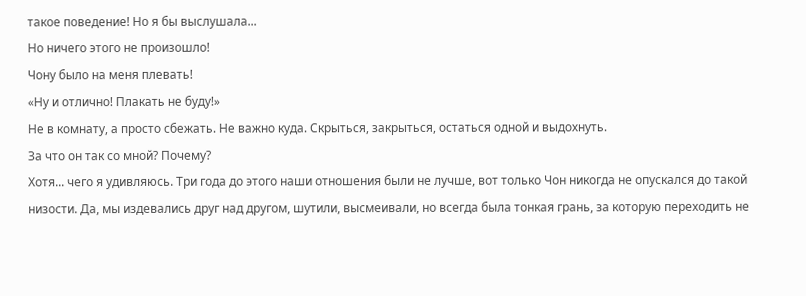такое поведение! Но я бы выслушала...
Но ничего этого не произошло!
Чону было на меня плевать!
«Ну и отлично! Плакать не буду!»
Не в комнату, а просто сбежать. Не важно куда. Скрыться, закрыться, остаться одной и выдохнуть.
За что он так со мной? Почему?
Хотя... чего я удивляюсь. Три года до этого наши отношения были не лучше, вот только Чон никогда не опускался до такой низости. Да, мы издевались друг над другом, шутили, высмеивали, но всегда была тонкая грань, за которую переходить не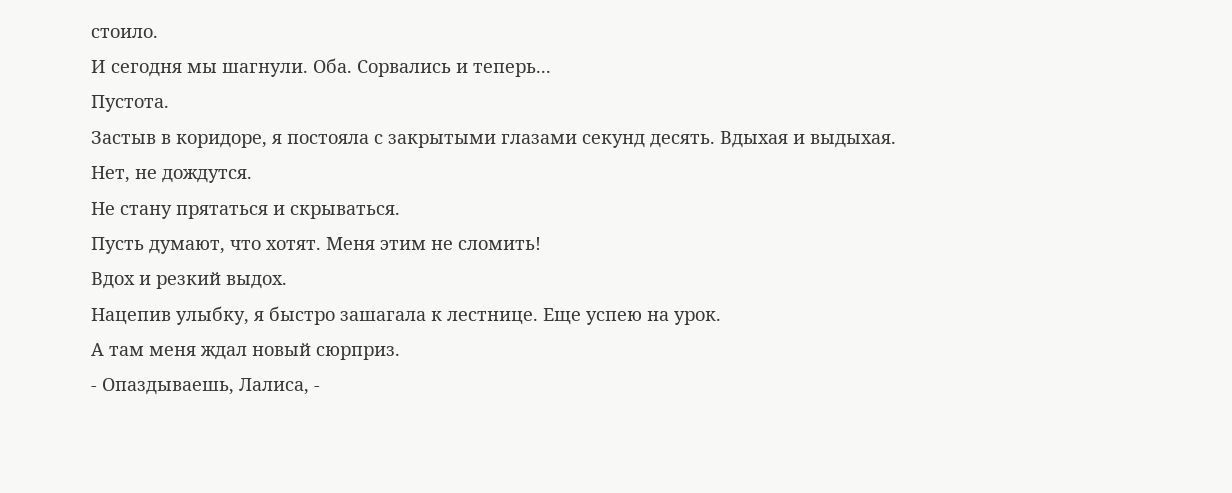стоило.
И сегодня мы шагнули. Оба. Сорвались и теперь...
Пустота.
Застыв в коридоре, я постояла с закрытыми глазами секунд десять. Вдыхая и выдыхая.
Нет, не дождутся.
Не стану прятаться и скрываться.
Пусть думают, что хотят. Меня этим не сломить!
Вдох и резкий выдох.
Нацепив улыбку, я быстро зашагала к лестнице. Еще успею на урок.
А там меня ждал новый сюрприз.
- Опаздываешь, Лалиса, -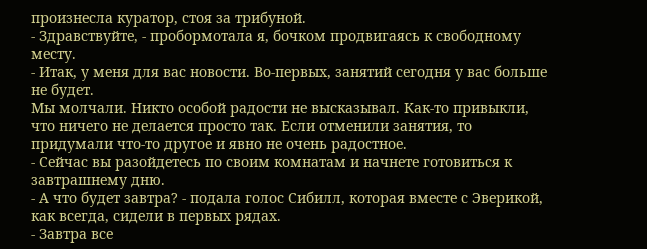произнесла куратор, стоя за трибуной.
- Здравствуйте, - пробормотала я, бочком продвигаясь к свободному месту.
- Итак, у меня для вас новости. Во-первых, занятий сегодня у вас больше не будет.
Мы молчали. Никто особой радости не высказывал. Как-то привыкли, что ничего не делается просто так. Если отменили занятия, то придумали что-то другое и явно не очень радостное.
- Сейчас вы разойдетесь по своим комнатам и начнете готовиться к завтрашнему дню.
- А что будет завтра? - подала голос Сибилл, которая вместе с Эверикой, как всегда, сидели в первых рядах.
- Завтра все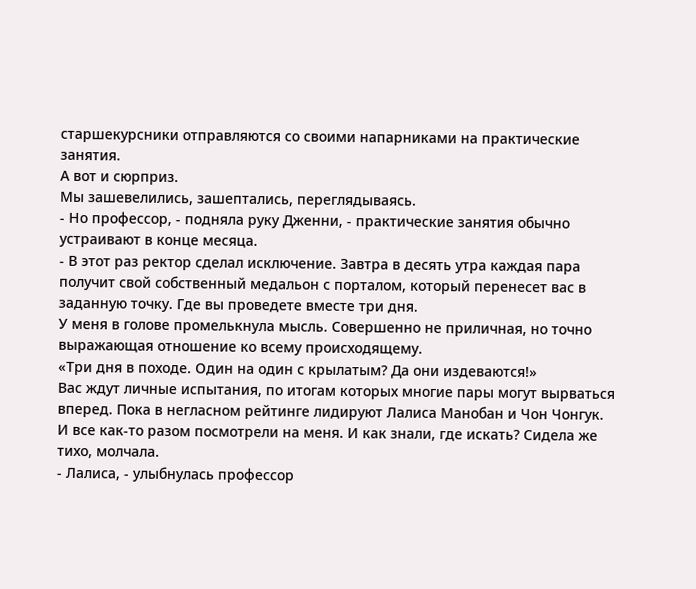старшекурсники отправляются со своими напарниками на практические занятия.
А вот и сюрприз.
Мы зашевелились, зашептались, переглядываясь.
- Но профессор, - подняла руку Дженни, - практические занятия обычно устраивают в конце месяца.
- В этот раз ректор сделал исключение. Завтра в десять утра каждая пара получит свой собственный медальон с порталом, который перенесет вас в заданную точку. Где вы проведете вместе три дня.
У меня в голове промелькнула мысль. Совершенно не приличная, но точно выражающая отношение ко всему происходящему.
«Три дня в походе. Один на один с крылатым? Да они издеваются!»
Вас ждут личные испытания, по итогам которых многие пары могут вырваться вперед. Пока в негласном рейтинге лидируют Лалиса Манобан и Чон Чонгук.
И все как-то разом посмотрели на меня. И как знали, где искать? Сидела же тихо, молчала.
- Лалиса, - улыбнулась профессор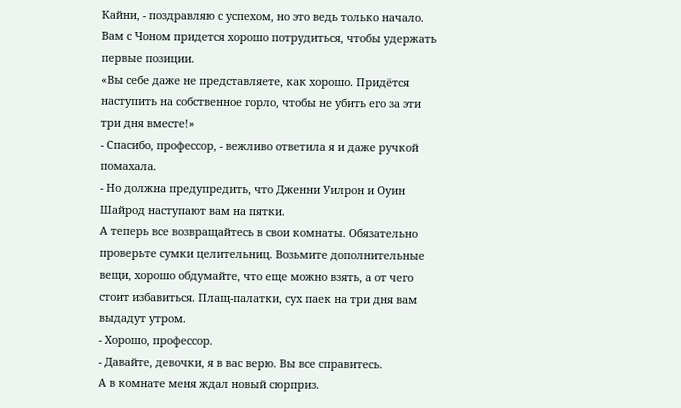Кайни, - поздравляю с успехом, но это ведь только начало. Вам с Чоном придется хорошо потрудиться, чтобы удержать первые позиции.
«Вы себе даже не представляете, как хорошо. Придётся наступить на собственное горло, чтобы не убить его за эти три дня вместе!»
- Спасибо, профессор, - вежливо ответила я и даже ручкой помахала.
- Но должна предупредить, что Дженни Уилрон и Оуин Шайрод наступают вам на пятки.
А теперь все возвращайтесь в свои комнаты. Обязательно проверьте сумки целительниц. Возьмите дополнительные вещи, хорошо обдумайте, что еще можно взять, а от чего стоит избавиться. Плащ-палатки, сух паек на три дня вам выдадут утром.
- Хорошо, профессор.
- Давайте, девочки, я в вас верю. Вы все справитесь.
А в комнате меня ждал новый сюрприз.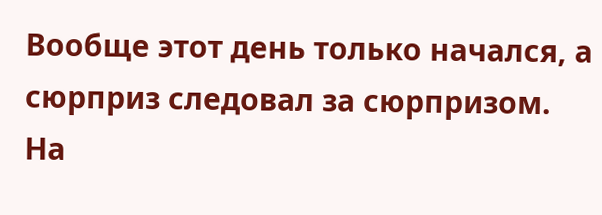Вообще этот день только начался, а сюрприз следовал за сюрпризом.
На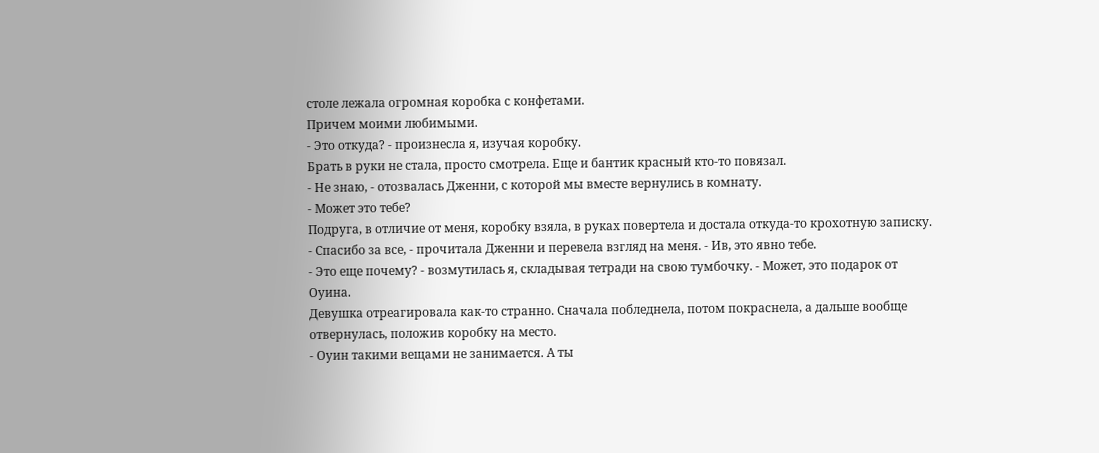столе лежала огромная коробка с конфетами.
Причем моими любимыми.
- Это откуда? - произнесла я, изучая коробку.
Брать в руки не стала, просто смотрела. Еще и бантик красный кто-то повязал.
- Не знаю, - отозвалась Дженни, с которой мы вместе вернулись в комнату.
- Может это тебе?
Подруга, в отличие от меня, коробку взяла, в руках повертела и достала откуда-то крохотную записку.
- Спасибо за все, - прочитала Дженни и перевела взгляд на меня. - Ив, это явно тебе.
- Это еще почему? - возмутилась я, складывая тетради на свою тумбочку. - Может, это подарок от Оуина.
Девушка отреагировала как-то странно. Сначала побледнела, потом покраснела, а дальше вообще отвернулась, положив коробку на место.
- Оуин такими вещами не занимается. А ты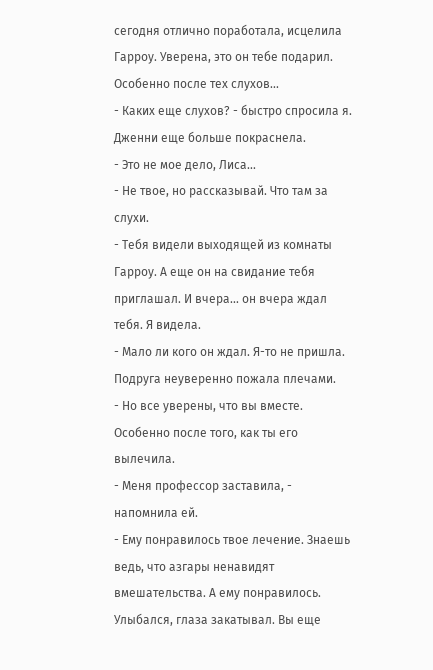сегодня отлично поработала, исцелила Гарроу. Уверена, это он тебе подарил. Особенно после тех слухов...
- Каких еще слухов? - быстро спросила я.
Дженни еще больше покраснела.
- Это не мое дело, Лиса...
- Не твое, но рассказывай. Что там за слухи.
- Тебя видели выходящей из комнаты Гарроу. А еще он на свидание тебя приглашал. И вчера... он вчера ждал тебя. Я видела.
- Мало ли кого он ждал. Я-то не пришла.
Подруга неуверенно пожала плечами.
- Но все уверены, что вы вместе. Особенно после того, как ты его вылечила.
- Меня профессор заставила, - напомнила ей.
- Ему понравилось твое лечение. Знаешь ведь, что азгары ненавидят вмешательства. А ему понравилось. Улыбался, глаза закатывал. Вы еще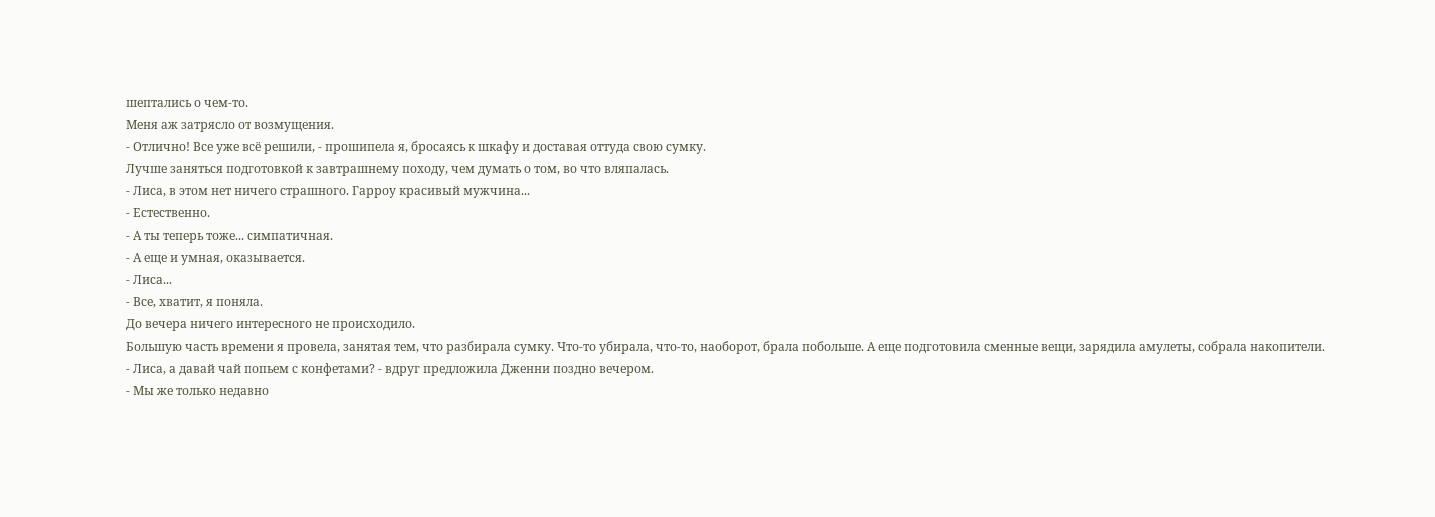шептались о чем-то.
Меня аж затрясло от возмущения.
- Отлично! Все уже всё решили, - прошипела я, бросаясь к шкафу и доставая оттуда свою сумку.
Лучше заняться подготовкой к завтрашнему походу, чем думать о том, во что вляпалась.
- Лиса, в этом нет ничего страшного. Гарроу красивый мужчина...
- Естественно.
- А ты теперь тоже... симпатичная.
- А еще и умная, оказывается.
- Лиса...
- Все, хватит, я поняла.
До вечера ничего интересного не происходило.
Большую часть времени я провела, занятая тем, что разбирала сумку. Что-то убирала, что-то, наоборот, брала побольше. А еще подготовила сменные вещи, зарядила амулеты, собрала накопители.
- Лиса, а давай чай попьем с конфетами? - вдруг предложила Дженни поздно вечером.
- Мы же только недавно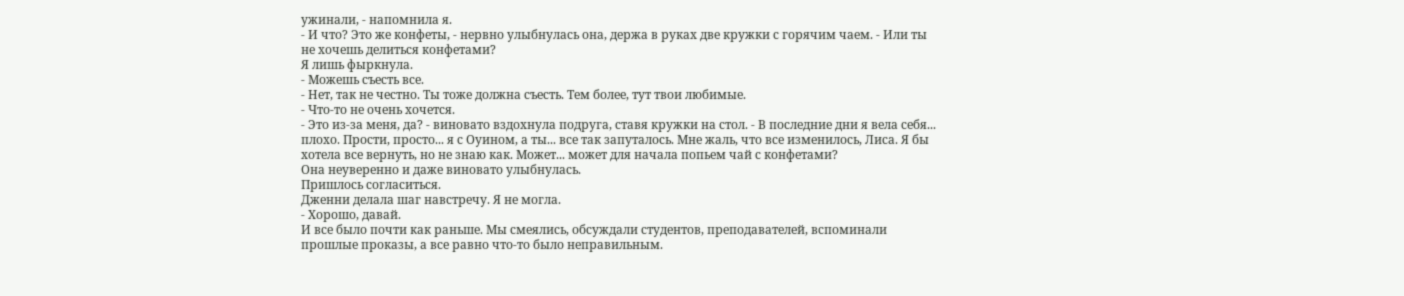ужинали, - напомнила я.
- И что? Это же конфеты, - нервно улыбнулась она, держа в руках две кружки с горячим чаем. - Или ты не хочешь делиться конфетами?
Я лишь фыркнула.
- Можешь съесть все.
- Нет, так не честно. Ты тоже должна съесть. Тем более, тут твои любимые.
- Что-то не очень хочется.
- Это из-за меня, да? - виновато вздохнула подруга, ставя кружки на стол. - В последние дни я вела себя... плохо. Прости, просто... я с Оуином, а ты... все так запуталось. Мне жаль, что все изменилось, Лиса. Я бы хотела все вернуть, но не знаю как. Может... может для начала попьем чай с конфетами?
Она неуверенно и даже виновато улыбнулась.
Пришлось согласиться.
Дженни делала шаг навстречу. Я не могла.
- Хорошо, давай.
И все было почти как раньше. Мы смеялись, обсуждали студентов, преподавателей, вспоминали прошлые проказы, а все равно что-то было неправильным.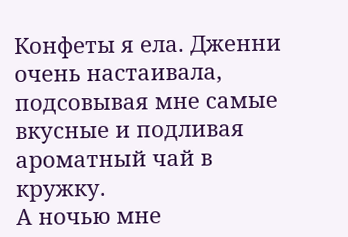Конфеты я ела. Дженни очень настаивала, подсовывая мне самые вкусные и подливая ароматный чай в кружку.
А ночью мне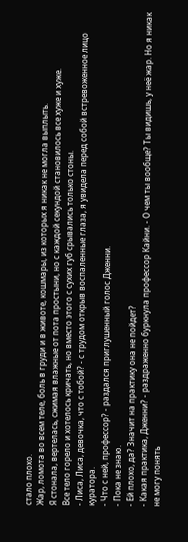стало плохо.
Жар, ломота во всем теле, боль в груди и в животе, кошмары, из которых я никак не могла выплыть.
Я стонала, вертелась, сжимая влажные от пота простыни, но с каждой секундой становилось все хуже и хуже.
Все тело горело и хотелось кричать, но вместо этого с сухих губ срывались только стоны.
- Лиса, Лиса, девочка, что с тобой? - с трудом открыв воспаленные глаза, я увидела перед собой встревоженное лицо куратора.
- Что с ней, профессор? - раздался приглушенный голос Дженни.
- Пока не знаю.
- Ей плохо, да? Значит на практику она не пойдет?
- Какая практика, Дженни? - раздраженно буркнула профессор Кайни. - О чем ты вообще? Ты видишь, у неё жар. Но я никак не могу понять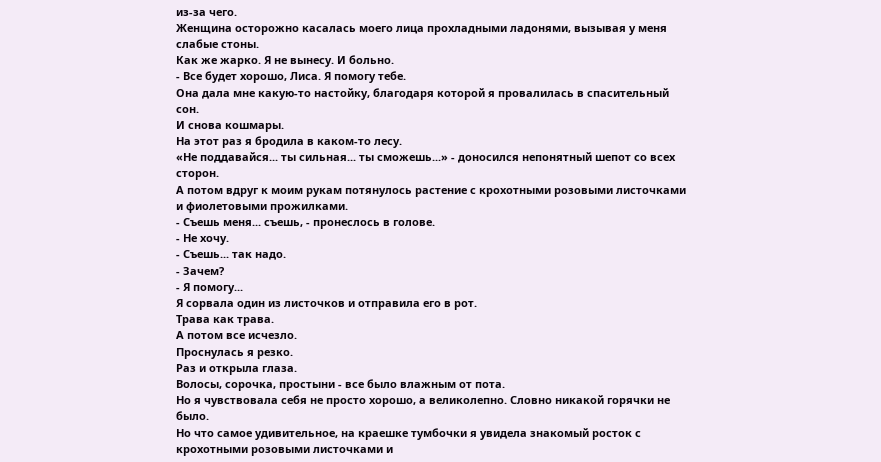из-за чего.
Женщина осторожно касалась моего лица прохладными ладонями, вызывая у меня слабые стоны.
Как же жарко. Я не вынесу. И больно.
- Все будет хорошо, Лиса. Я помогу тебе.
Она дала мне какую-то настойку, благодаря которой я провалилась в спасительный сон.
И снова кошмары.
На этот раз я бродила в каком-то лесу.
«Не поддавайся... ты сильная... ты сможешь...» - доносился непонятный шепот со всех сторон.
А потом вдруг к моим рукам потянулось растение с крохотными розовыми листочками и фиолетовыми прожилками.
- Съешь меня... съешь, - пронеслось в голове.
- Не хочу.
- Съешь... так надо.
- Зачем?
- Я помогу...
Я сорвала один из листочков и отправила его в рот.
Трава как трава.
А потом все исчезло.
Проснулась я резко.
Раз и открыла глаза.
Волосы, сорочка, простыни - все было влажным от пота.
Но я чувствовала себя не просто хорошо, а великолепно. Словно никакой горячки не было.
Но что самое удивительное, на краешке тумбочки я увидела знакомый росток с крохотными розовыми листочками и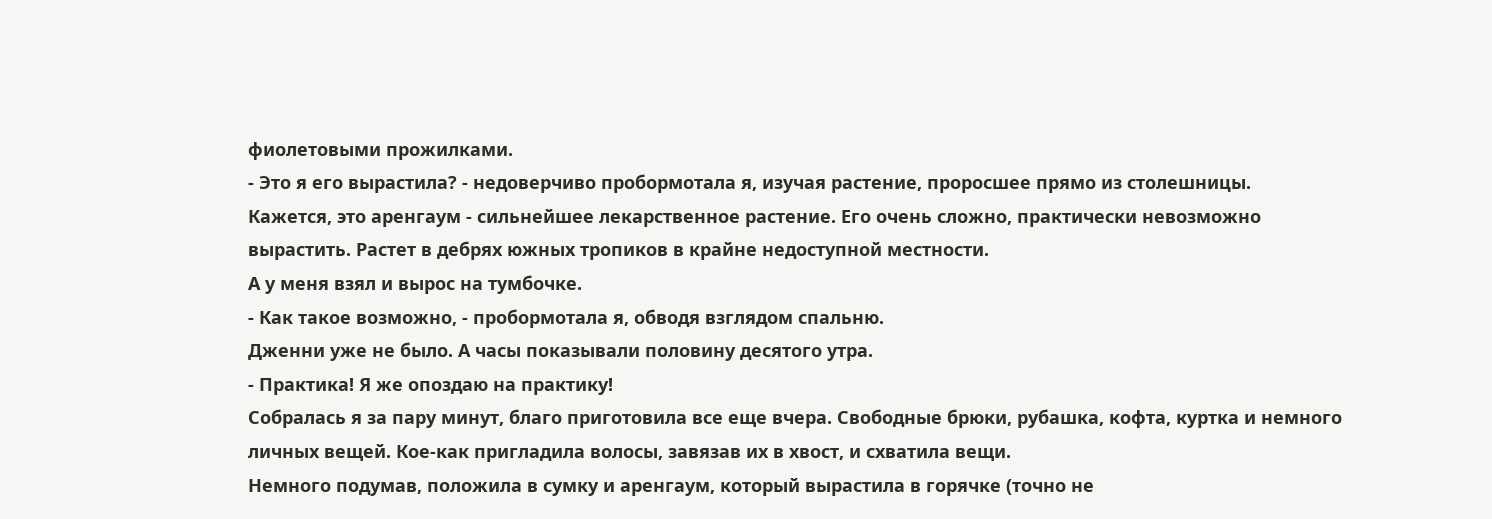фиолетовыми прожилками.
- Это я его вырастила? - недоверчиво пробормотала я, изучая растение, проросшее прямо из столешницы.
Кажется, это аренгаум - сильнейшее лекарственное растение. Его очень сложно, практически невозможно вырастить. Растет в дебрях южных тропиков в крайне недоступной местности.
А у меня взял и вырос на тумбочке.
- Как такое возможно, - пробормотала я, обводя взглядом спальню.
Дженни уже не было. А часы показывали половину десятого утра.
- Практика! Я же опоздаю на практику!
Собралась я за пару минут, благо приготовила все еще вчера. Свободные брюки, рубашка, кофта, куртка и немного личных вещей. Кое-как пригладила волосы, завязав их в хвост, и схватила вещи.
Немного подумав, положила в сумку и аренгаум, который вырастила в горячке (точно не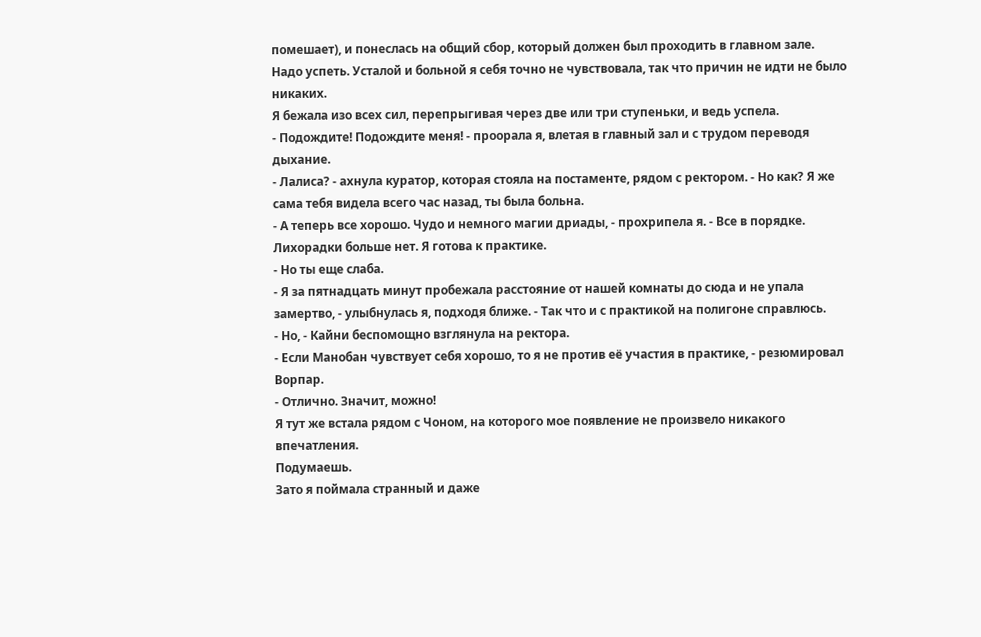помешает), и понеслась на общий сбор, который должен был проходить в главном зале.
Надо успеть. Усталой и больной я себя точно не чувствовала, так что причин не идти не было никаких.
Я бежала изо всех сил, перепрыгивая через две или три ступеньки, и ведь успела.
- Подождите! Подождите меня! - проорала я, влетая в главный зал и с трудом переводя дыхание.
- Лалиса? - ахнула куратор, которая стояла на постаменте, рядом с ректором. - Но как? Я же сама тебя видела всего час назад, ты была больна.
- А теперь все хорошо. Чудо и немного магии дриады, - прохрипела я. - Все в порядке. Лихорадки больше нет. Я готова к практике.
- Но ты еще слаба.
- Я за пятнадцать минут пробежала расстояние от нашей комнаты до сюда и не упала замертво, - улыбнулась я, подходя ближе. - Так что и с практикой на полигоне справлюсь.
- Но, - Кайни беспомощно взглянула на ректора.
- Если Манобан чувствует себя хорошо, то я не против её участия в практике, - резюмировал Ворпар.
- Отлично. Значит, можно!
Я тут же встала рядом с Чоном, на которого мое появление не произвело никакого впечатления.
Подумаешь.
Зато я поймала странный и даже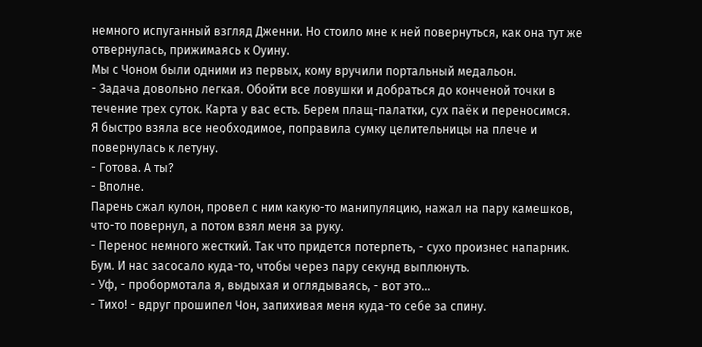немного испуганный взгляд Дженни. Но стоило мне к ней повернуться, как она тут же отвернулась, прижимаясь к Оуину.
Мы с Чоном были одними из первых, кому вручили портальный медальон.
- Задача довольно легкая. Обойти все ловушки и добраться до конченой точки в течение трех суток. Карта у вас есть. Берем плащ-палатки, сух паёк и переносимся.
Я быстро взяла все необходимое, поправила сумку целительницы на плече и повернулась к летуну.
- Готова. А ты?
- Вполне.
Парень сжал кулон, провел с ним какую-то манипуляцию, нажал на пару камешков, что-то повернул, а потом взял меня за руку.
- Перенос немного жесткий. Так что придется потерпеть, - сухо произнес напарник.
Бум. И нас засосало куда-то, чтобы через пару секунд выплюнуть.
- Уф, - пробормотала я, выдыхая и оглядываясь, - вот это...
- Тихо! - вдруг прошипел Чон, запихивая меня куда-то себе за спину.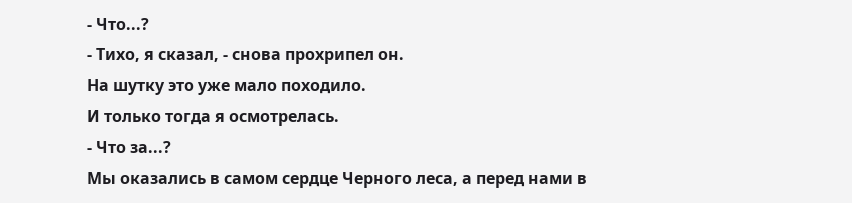- Что...?
- Тихо, я сказал, - снова прохрипел он.
На шутку это уже мало походило.
И только тогда я осмотрелась.
- Что за...?
Мы оказались в самом сердце Черного леса, а перед нами в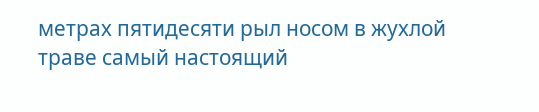метрах пятидесяти рыл носом в жухлой траве самый настоящий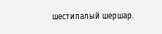шестипалый шершар.